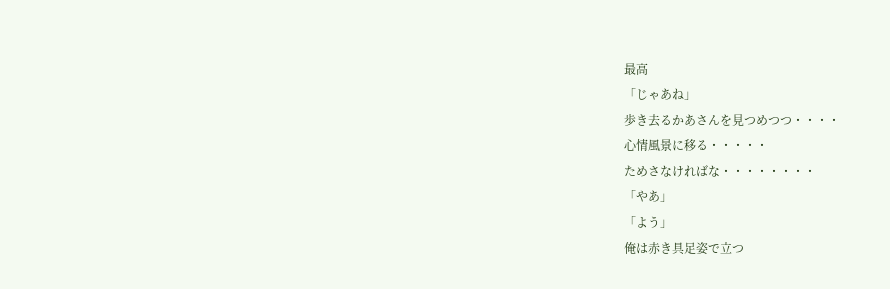最高
「じゃあね」
歩き去るかあさんを見つめつつ・・・・
心情風景に移る・・・・・
ためさなければな・・・・・・・・
「やあ」
「よう」
俺は赤き具足姿で立つ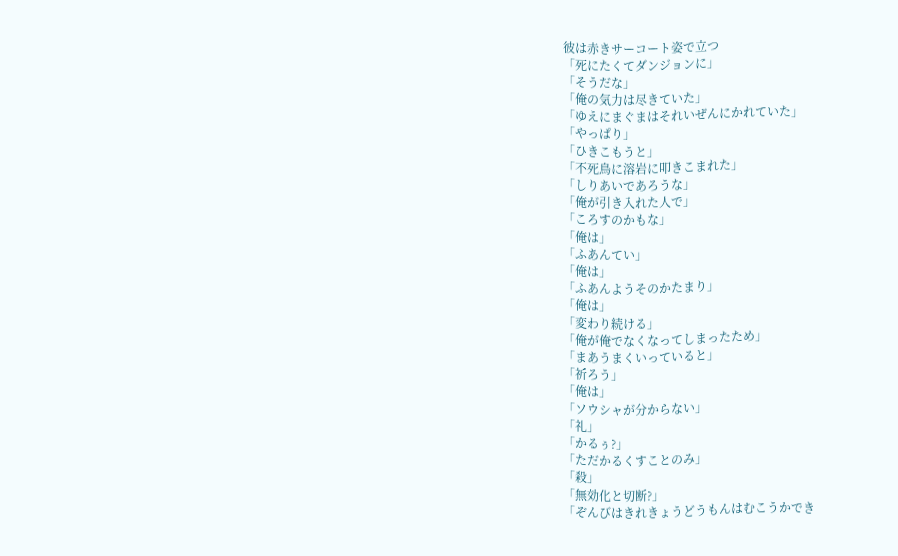彼は赤きサーコート姿で立つ
「死にたくてダンジョンに」
「そうだな」
「俺の気力は尽きていた」
「ゆえにまぐまはそれいぜんにかれていた」
「やっぱり」
「ひきこもうと」
「不死鳥に溶岩に叩きこまれた」
「しりあいであろうな」
「俺が引き入れた人で」
「ころすのかもな」
「俺は」
「ふあんてい」
「俺は」
「ふあんようそのかたまり」
「俺は」
「変わり続ける」
「俺が俺でなくなってしまったため」
「まあうまくいっていると」
「祈ろう」
「俺は」
「ソウシャが分からない」
「礼」
「かるぅ?」
「ただかるくすことのみ」
「殺」
「無効化と切断?」
「ぞんびはきれきょうどうもんはむこうかでき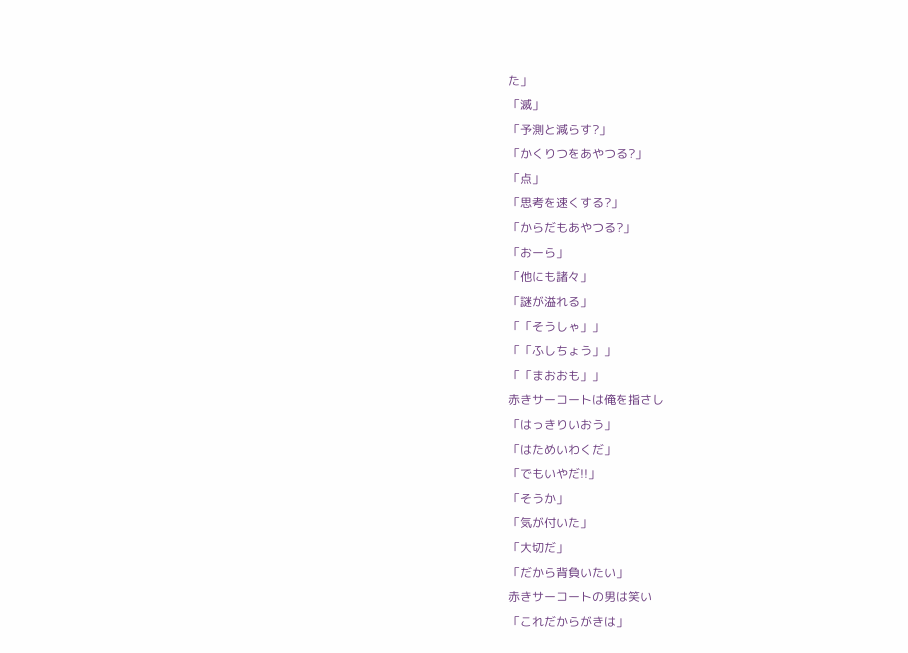た」
「滅」
「予測と減らす?」
「かくりつをあやつる?」
「点」
「思考を速くする?」
「からだもあやつる?」
「おーら」
「他にも諸々」
「謎が溢れる」
「「そうしゃ」」
「「ふしちょう」」
「「まおおも」」
赤きサーコートは俺を指さし
「はっきりいおう」
「はためいわくだ」
「でもいやだ!!」
「そうか」
「気が付いた」
「大切だ」
「だから背負いたい」
赤きサーコートの男は笑い
「これだからがきは」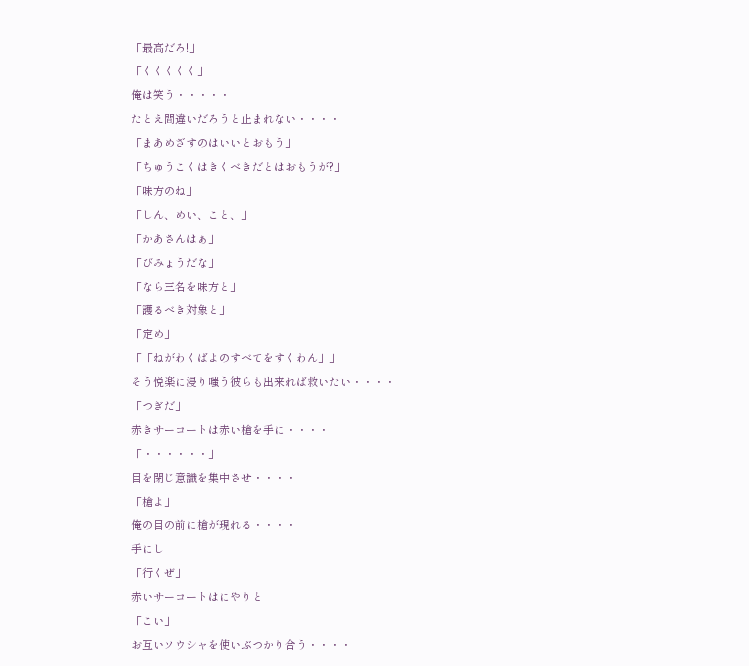「最高だろ!」
「くくくくく」
俺は笑う・・・・・
たとえ間違いだろうと止まれない・・・・
「まあめざすのはいいとおもう」
「ちゅうこくはきくべきだとはおもうが?」
「味方のね」
「しん、めい、こと、」
「かあさんはぁ」
「びみょうだな」
「なら三名を味方と」
「護るべき対象と」
「定め」
「「ねがわくばよのすべてをすくわん」」
そう悦楽に浸り嗤う彼らも出来れば救いたい・・・・
「つぎだ」
赤きサーコートは赤い槍を手に・・・・
「・・・・・・」
目を閉じ意識を集中させ・・・・
「槍よ」
俺の目の前に槍が現れる・・・・
手にし
「行くぜ」
赤いサーコートはにやりと
「こい」
お互いソウシャを使いぶつかり合う・・・・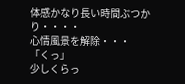体感かなり長い時間ぶつかり・・・・
心情風景を解除・・・
「くっ」
少しくらっ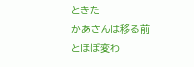ときた
かあさんは移る前とほぼ変わ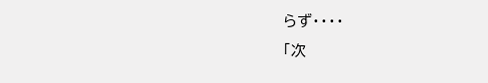らず・・・・
「次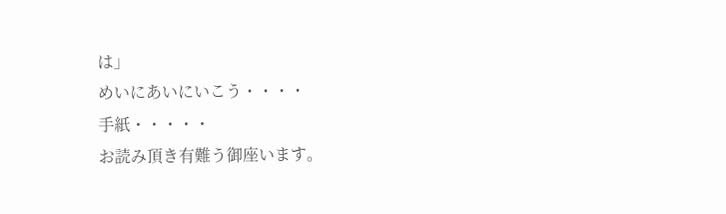は」
めいにあいにいこう・・・・
手紙・・・・・
お読み頂き有難う御座います。